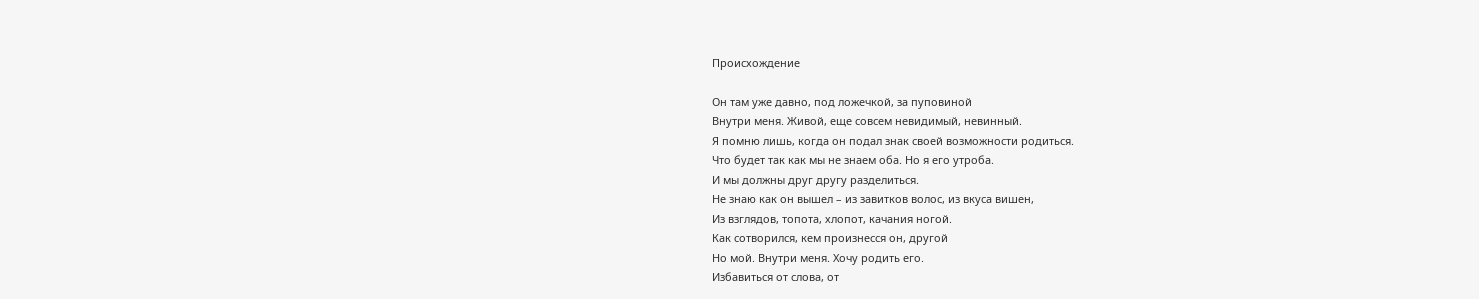Происхождение

Он там уже давно, под ложечкой, за пуповиной
Внутри меня. Живой, еще совсем невидимый, невинный.
Я помню лишь, когда он подал знак своей возможности родиться.
Что будет так как мы не знаем оба. Но я его утроба.
И мы должны друг другу разделиться.
Не знаю как он вышел – из завитков волос, из вкуса вишен,
Из взглядов, топота, хлопот, качания ногой.
Как сотворился, кем произнесся он, другой
Но мой. Внутри меня. Хочу родить его.
Избавиться от слова, от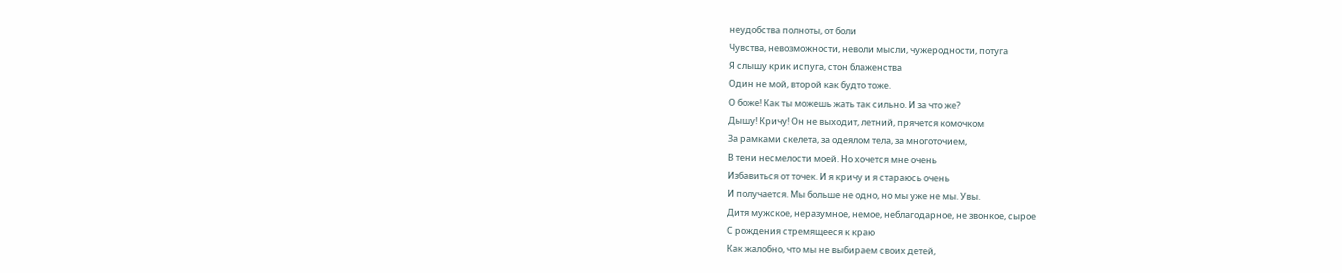неудобства полноты, от боли
Чувства, невозможности, неволи мысли, чужеродности, потуга
Я слышу крик испуга, стон блаженства
Один не мой, второй как будто тоже.
О боже! Как ты можешь жать так сильно. И за что же?
Дышу! Кричу! Он не выходит, летний, прячется комочком
За рамками скелета, за одеялом тела, за многоточием,
В тени несмелости моей. Но хочется мне очень
Избавиться от точек. И я кричу и я стараюсь очень
И получается. Мы больше не одно, но мы уже не мы. Увы.
Дитя мужское, неразумное, немое, неблагодарное, не звонкое, сырое
С рождения стремящееся к краю
Как жалобно, что мы не выбираем своих детей,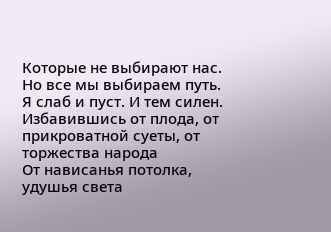Которые не выбирают нас. Но все мы выбираем путь.
Я слаб и пуст. И тем силен.
Избавившись от плода, от прикроватной суеты, от торжества народа
От нависанья потолка, удушья света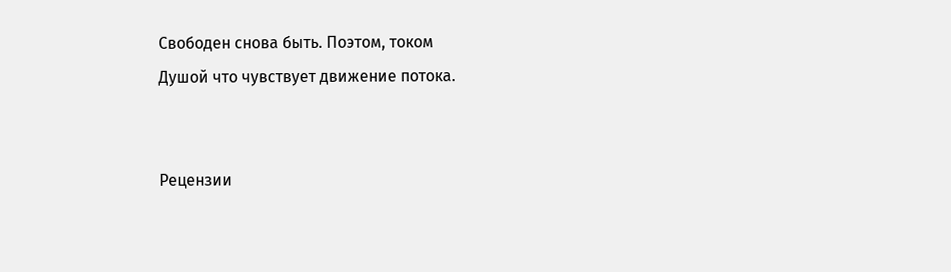Свободен снова быть. Поэтом, током
Душой что чувствует движение потока.


Рецензии